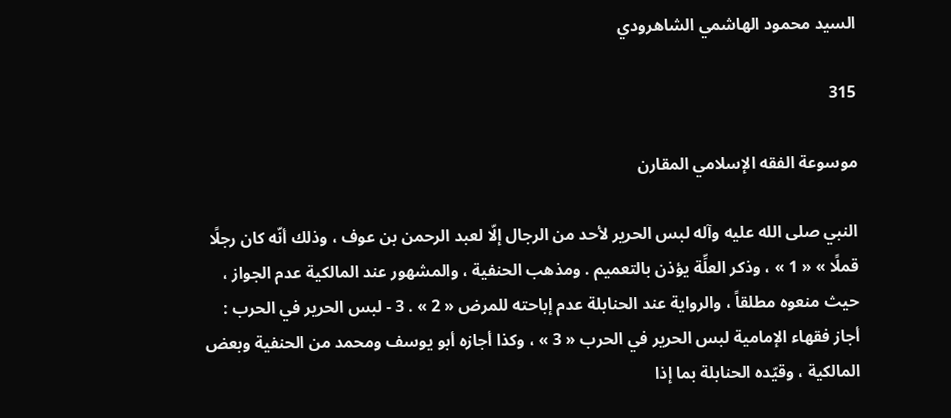السيد محمود الهاشمي الشاهرودي

315

موسوعة الفقه الإسلامي المقارن

النبي صلى الله عليه وآله لبس الحرير لأحد من الرجال إلّا لعبد الرحمن بن عوف ، وذلك أنّه كان رجلًا قملًا » « 1 » ، وذكر العلِّة يؤذن بالتعميم . ومذهب الحنفية ، والمشهور عند المالكية عدم الجواز ، حيث منعوه مطلقاً ، والرواية عند الحنابلة عدم إباحته للمرض « 2 » . 3 - لبس الحرير في الحرب : أجاز فقهاء الإمامية لبس الحرير في الحرب « 3 » ، وكذا أجازه أبو يوسف ومحمد من الحنفية وبعض المالكية ، وقيّده الحنابلة بما إذا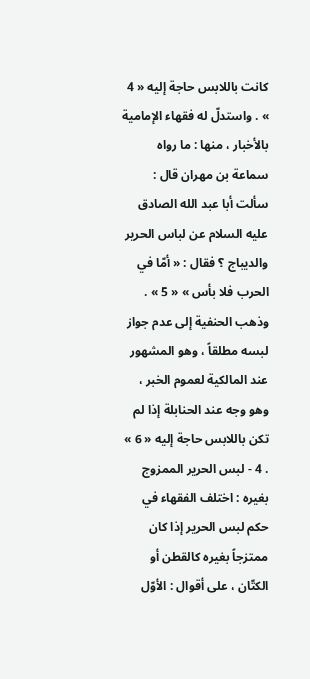كانت باللابس حاجة إليه « 4 » . واستدلّ له فقهاء الإمامية بالأخبار ، منها : ما رواه سماعة بن مهران قال : سألت أبا عبد الله الصادق عليه السلام عن لباس الحرير والديباج ؟ فقال : « أمّا في الحرب فلا بأس » « 5 » . وذهب الحنفية إلى عدم جواز لبسه مطلقاً ، وهو المشهور عند المالكية لعموم الخبر ، وهو وجه عند الحنابلة إذا لم تكن باللابس حاجة إليه « 6 » . 4 - لبس الحرير الممزوج بغيره : اختلف الفقهاء في حكم لبس الحرير إذا كان ممتزجاً بغيره كالقطن أو الكتّان ، على أقوال : الأوّل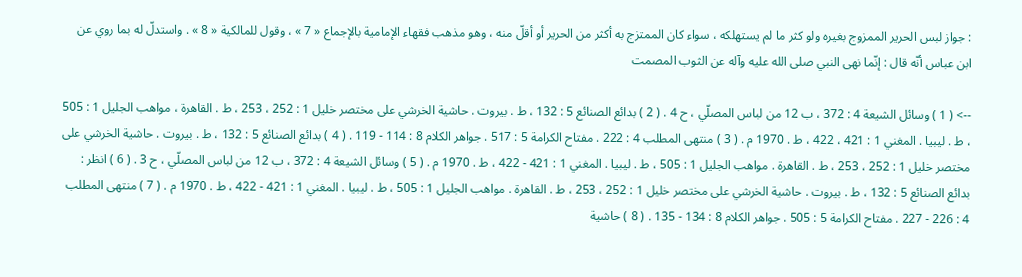: جواز لبس الحرير الممزوج بغيره ولو كثر ما لم يستهلكه ، سواء كان الممتزج به أكثر من الحرير أو أقلّ منه ، وهو مذهب فقهاء الإمامية بالإجماع « 7 » ، وقول للمالكية « 8 » . واستدلّ له بما روي عن ابن عباس أنّه قال : إنّما نهى النبي صلى الله عليه وآله عن الثوب المصمت

--> ( 1 ) وسائل الشيعة 4 : 372 ، ب 12 من لباس المصلّي ، ح 4 . ( 2 ) بدائع الصنائع 5 : 132 ، ط . بيروت . حاشية الخرشي على مختصر خليل 1 : 252 ، 253 ، ط . القاهرة ، مواهب الجليل 1 : 505 ، ط . ليبيا . المغني 1 : 421 ، 422 ، ط . 1970 م . ( 3 ) منتهى المطلب 4 : 222 . مفتاح الكرامة 5 : 517 . جواهر الكلام 8 : 114 - 119 . ( 4 ) بدائع الصنائع 5 : 132 ، ط . بيروت . حاشية الخرشي على مختصر خليل 1 : 252 ، 253 ، ط . القاهرة . مواهب الجليل 1 : 505 ، ط . ليبيا . المغني 1 : 421 - 422 ، ط . 1970 م . ( 5 ) وسائل الشيعة 4 : 372 ، ب 12 من لباس المصلّي ، ح 3 . ( 6 ) انظر : بدائع الصنائع 5 : 132 ، ط . بيروت . حاشية الخرشي على مختصر خليل 1 : 252 ، 253 ، ط . القاهرة . مواهب الجليل 1 : 505 ، ط . ليبيا . المغني 1 : 421 - 422 ، ط . 1970 م . ( 7 ) منتهى المطلب 4 : 226 - 227 . مفتاح الكرامة 5 : 505 . جواهر الكلام 8 : 134 - 135 . ( 8 ) حاشية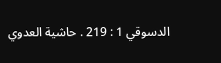الدسوقي 1 : 219 . حاشية العدوي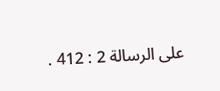على الرسالة 2 : 412 .